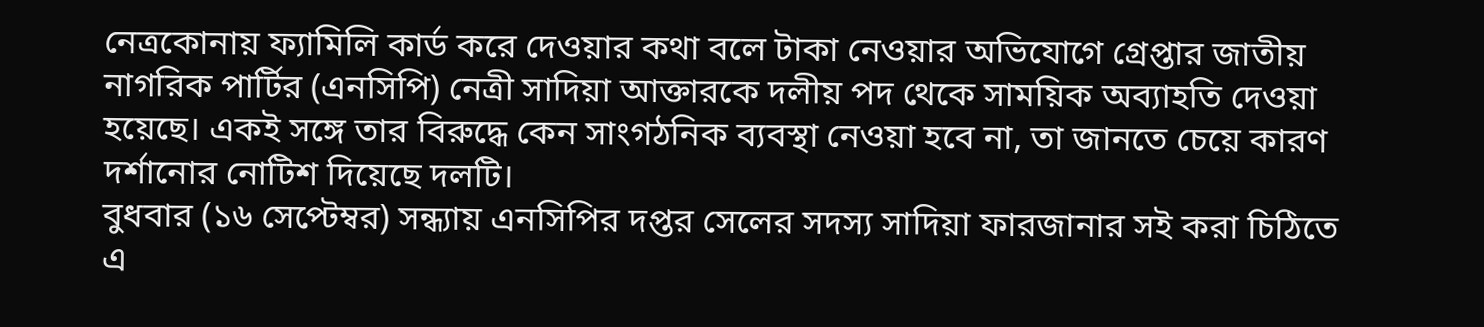নেত্রকোনায় ফ্যামিলি কার্ড করে দেওয়ার কথা বলে টাকা নেওয়ার অভিযোগে গ্রেপ্তার জাতীয় নাগরিক পার্টির (এনসিপি) নেত্রী সাদিয়া আক্তারকে দলীয় পদ থেকে সাময়িক অব্যাহতি দেওয়া হয়েছে। একই সঙ্গে তার বিরুদ্ধে কেন সাংগঠনিক ব্যবস্থা নেওয়া হবে না, তা জানতে চেয়ে কারণ দর্শানোর নোটিশ দিয়েছে দলটি।
বুধবার (১৬ সেপ্টেম্বর) সন্ধ্যায় এনসিপির দপ্তর সেলের সদস্য সাদিয়া ফারজানার সই করা চিঠিতে এ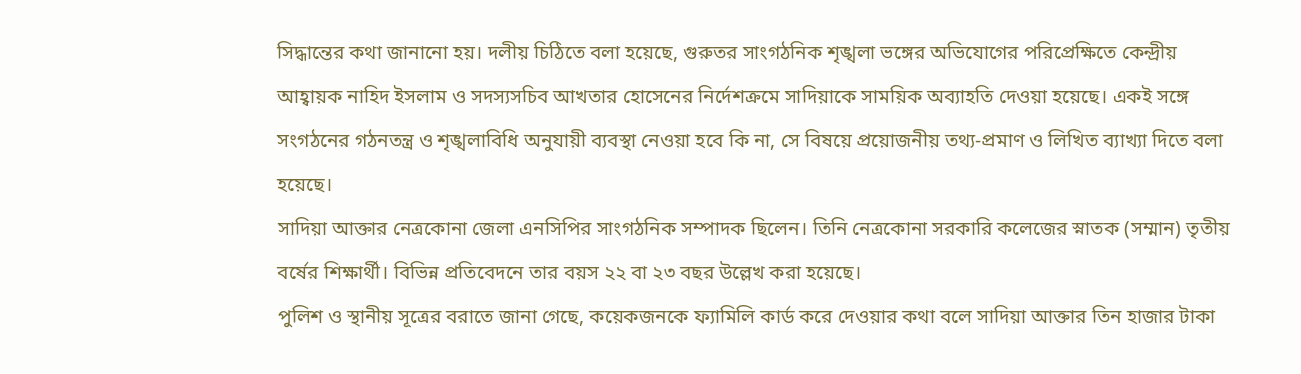সিদ্ধান্তের কথা জানানো হয়। দলীয় চিঠিতে বলা হয়েছে, গুরুতর সাংগঠনিক শৃঙ্খলা ভঙ্গের অভিযোগের পরিপ্রেক্ষিতে কেন্দ্রীয় আহ্বায়ক নাহিদ ইসলাম ও সদস্যসচিব আখতার হোসেনের নির্দেশক্রমে সাদিয়াকে সাময়িক অব্যাহতি দেওয়া হয়েছে। একই সঙ্গে সংগঠনের গঠনতন্ত্র ও শৃঙ্খলাবিধি অনুযায়ী ব্যবস্থা নেওয়া হবে কি না, সে বিষয়ে প্রয়োজনীয় তথ্য-প্রমাণ ও লিখিত ব্যাখ্যা দিতে বলা হয়েছে।
সাদিয়া আক্তার নেত্রকোনা জেলা এনসিপির সাংগঠনিক সম্পাদক ছিলেন। তিনি নেত্রকোনা সরকারি কলেজের স্নাতক (সম্মান) তৃতীয় বর্ষের শিক্ষার্থী। বিভিন্ন প্রতিবেদনে তার বয়স ২২ বা ২৩ বছর উল্লেখ করা হয়েছে।
পুলিশ ও স্থানীয় সূত্রের বরাতে জানা গেছে, কয়েকজনকে ফ্যামিলি কার্ড করে দেওয়ার কথা বলে সাদিয়া আক্তার তিন হাজার টাকা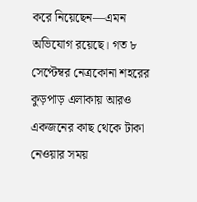করে নিয়েছেন—এমন অভিযোগ রয়েছে। গত ৮ সেপ্টেম্বর নেত্রকোনা শহরের কুড়পাড় এলাকায় আরও একজনের কাছ থেকে টাকা নেওয়ার সময়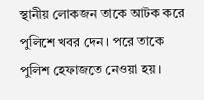স্থানীয় লোকজন তাকে আটক করে পুলিশে খবর দেন। পরে তাকে পুলিশ হেফাজতে নেওয়া হয়।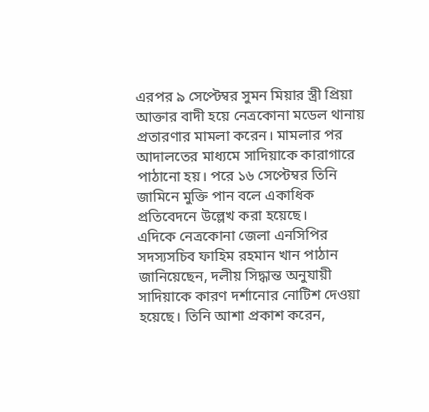এরপর ৯ সেপ্টেম্বর সুমন মিয়ার স্ত্রী প্রিয়া আক্তার বাদী হয়ে নেত্রকোনা মডেল থানায় প্রতারণার মামলা করেন। মামলার পর আদালতের মাধ্যমে সাদিয়াকে কারাগারে পাঠানো হয়। পরে ১৬ সেপ্টেম্বর তিনি জামিনে মুক্তি পান বলে একাধিক প্রতিবেদনে উল্লেখ করা হয়েছে।
এদিকে নেত্রকোনা জেলা এনসিপির সদস্যসচিব ফাহিম রহমান খান পাঠান জানিয়েছেন, দলীয় সিদ্ধান্ত অনুযায়ী সাদিয়াকে কারণ দর্শানোর নোটিশ দেওয়া হয়েছে। তিনি আশা প্রকাশ করেন,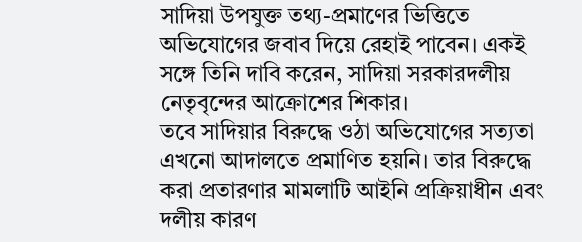সাদিয়া উপযুক্ত তথ্য-প্রমাণের ভিত্তিতে অভিযোগের জবাব দিয়ে রেহাই পাবেন। একই সঙ্গে তিনি দাবি করেন, সাদিয়া সরকারদলীয় নেতৃবৃন্দের আক্রোশের শিকার।
তবে সাদিয়ার বিরুদ্ধে ওঠা অভিযোগের সত্যতা এখনো আদালতে প্রমাণিত হয়নি। তার বিরুদ্ধে করা প্রতারণার মামলাটি আইনি প্রক্রিয়াধীন এবং দলীয় কারণ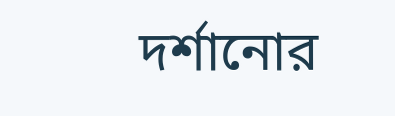দর্শানোর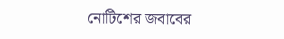নোটিশের জবাবের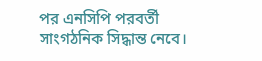পর এনসিপি পরবর্তী সাংগঠনিক সিদ্ধান্ত নেবে।